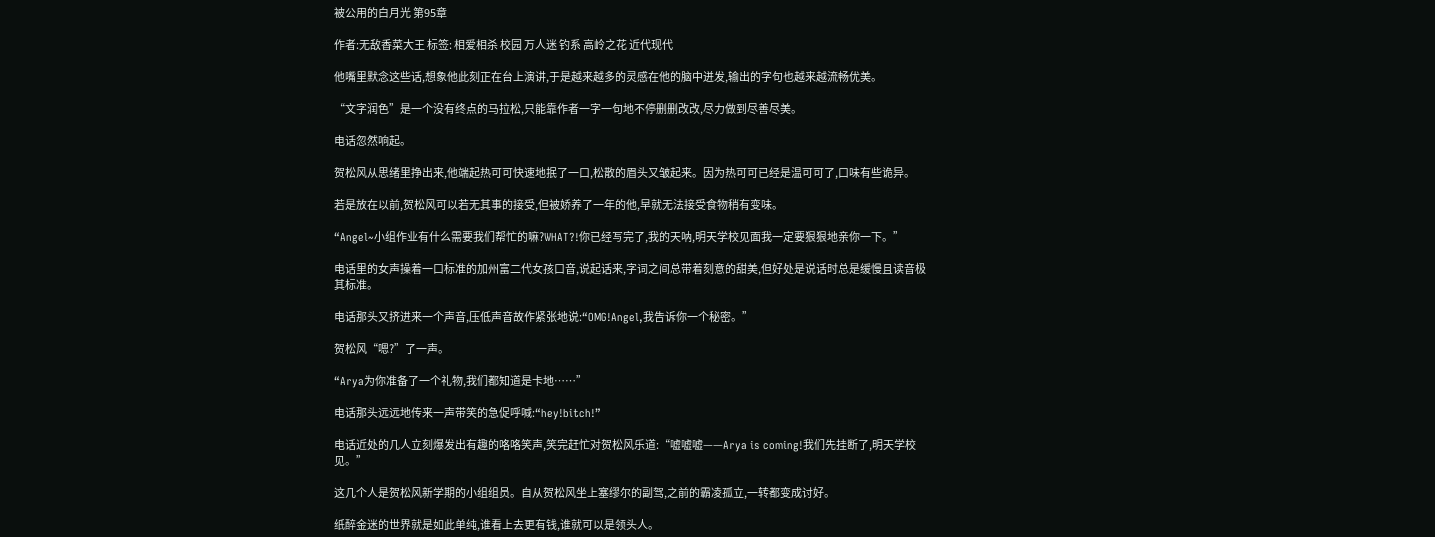被公用的白月光 第95章

作者:无敌香菜大王 标签: 相爱相杀 校园 万人迷 钓系 高岭之花 近代现代

他嘴里默念这些话,想象他此刻正在台上演讲,于是越来越多的灵感在他的脑中迸发,输出的字句也越来越流畅优美。

“文字润色”是一个没有终点的马拉松,只能靠作者一字一句地不停删删改改,尽力做到尽善尽美。

电话忽然响起。

贺松风从思绪里挣出来,他端起热可可快速地抿了一口,松散的眉头又皱起来。因为热可可已经是温可可了,口味有些诡异。

若是放在以前,贺松风可以若无其事的接受,但被娇养了一年的他,早就无法接受食物稍有变味。

“Angel~小组作业有什么需要我们帮忙的嘛?WHAT?!你已经写完了,我的天呐,明天学校见面我一定要狠狠地亲你一下。”

电话里的女声操着一口标准的加州富二代女孩口音,说起话来,字词之间总带着刻意的甜美,但好处是说话时总是缓慢且读音极其标准。

电话那头又挤进来一个声音,压低声音故作紧张地说:“OMG!Angel,我告诉你一个秘密。”

贺松风“嗯?”了一声。

“Arya为你准备了一个礼物,我们都知道是卡地……”

电话那头远远地传来一声带笑的急促呼喊:“hey!bitch!”

电话近处的几人立刻爆发出有趣的咯咯笑声,笑完赶忙对贺松风乐道:“嘘嘘嘘——Arya is coming!我们先挂断了,明天学校见。”

这几个人是贺松风新学期的小组组员。自从贺松风坐上塞缪尔的副驾,之前的霸凌孤立,一转都变成讨好。

纸醉金迷的世界就是如此单纯,谁看上去更有钱,谁就可以是领头人。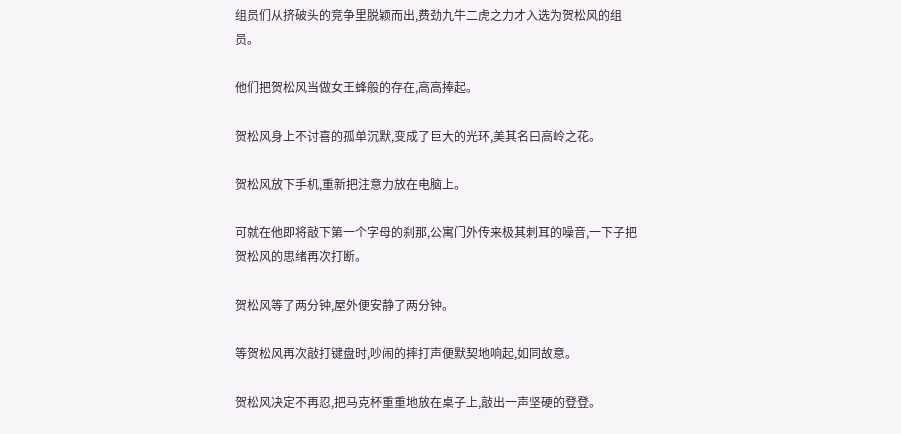组员们从挤破头的竞争里脱颖而出,费劲九牛二虎之力才入选为贺松风的组员。

他们把贺松风当做女王蜂般的存在,高高捧起。

贺松风身上不讨喜的孤单沉默,变成了巨大的光环,美其名曰高岭之花。

贺松风放下手机,重新把注意力放在电脑上。

可就在他即将敲下第一个字母的刹那,公寓门外传来极其刺耳的噪音,一下子把贺松风的思绪再次打断。

贺松风等了两分钟,屋外便安静了两分钟。

等贺松风再次敲打键盘时,吵闹的摔打声便默契地响起,如同故意。

贺松风决定不再忍,把马克杯重重地放在桌子上,敲出一声坚硬的登登。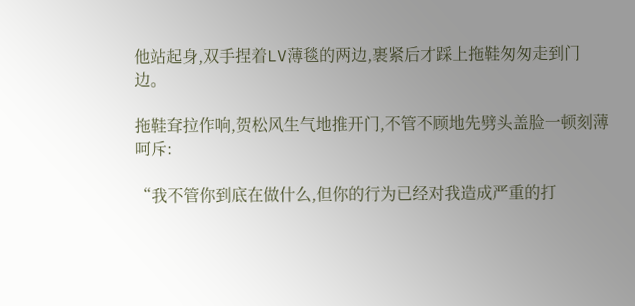他站起身,双手捏着LV薄毯的两边,裹紧后才踩上拖鞋匆匆走到门边。

拖鞋耷拉作响,贺松风生气地推开门,不管不顾地先劈头盖脸一顿刻薄呵斥:

“我不管你到底在做什么,但你的行为已经对我造成严重的打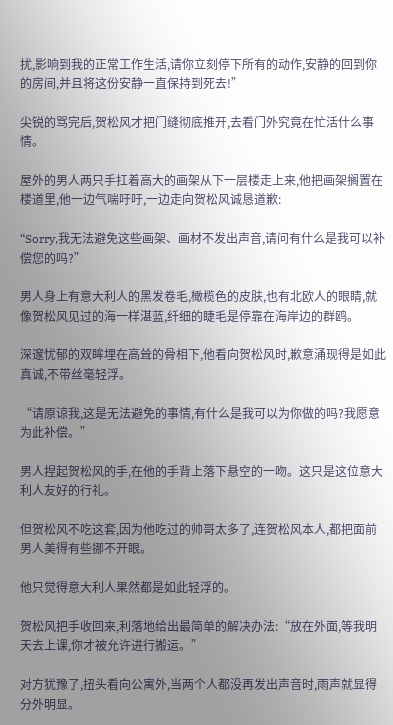扰,影响到我的正常工作生活,请你立刻停下所有的动作,安静的回到你的房间,并且将这份安静一直保持到死去!”

尖锐的骂完后,贺松风才把门缝彻底推开,去看门外究竟在忙活什么事情。

屋外的男人两只手扛着高大的画架从下一层楼走上来,他把画架搁置在楼道里,他一边气喘吁吁,一边走向贺松风诚恳道歉:

“Sorry,我无法避免这些画架、画材不发出声音,请问有什么是我可以补偿您的吗?”

男人身上有意大利人的黑发卷毛,橄榄色的皮肤,也有北欧人的眼睛,就像贺松风见过的海一样湛蓝,纤细的睫毛是停靠在海岸边的群鸥。

深邃忧郁的双眸埋在高耸的骨相下,他看向贺松风时,歉意涌现得是如此真诚,不带丝毫轻浮。

“请原谅我,这是无法避免的事情,有什么是我可以为你做的吗?我愿意为此补偿。”

男人捏起贺松风的手,在他的手背上落下悬空的一吻。这只是这位意大利人友好的行礼。

但贺松风不吃这套,因为他吃过的帅哥太多了,连贺松风本人,都把面前男人美得有些挪不开眼。

他只觉得意大利人果然都是如此轻浮的。

贺松风把手收回来,利落地给出最简单的解决办法:“放在外面,等我明天去上课,你才被允许进行搬运。”

对方犹豫了,扭头看向公寓外,当两个人都没再发出声音时,雨声就显得分外明显。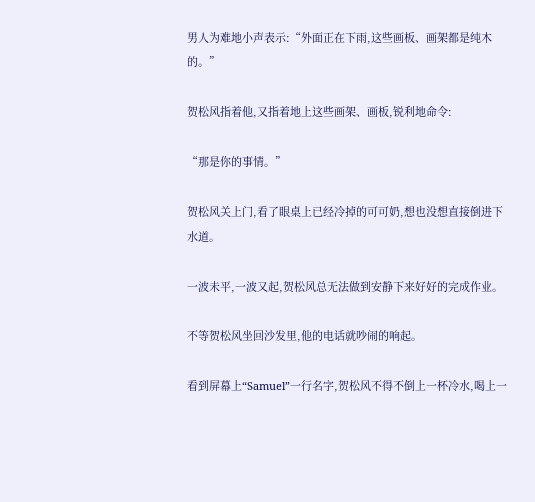男人为难地小声表示:“外面正在下雨,这些画板、画架都是纯木的。”

贺松风指着他,又指着地上这些画架、画板,锐利地命令:

“那是你的事情。”

贺松风关上门,看了眼桌上已经冷掉的可可奶,想也没想直接倒进下水道。

一波未平,一波又起,贺松风总无法做到安静下来好好的完成作业。

不等贺松风坐回沙发里,他的电话就吵闹的响起。

看到屏幕上“Samuel”一行名字,贺松风不得不倒上一杯冷水,喝上一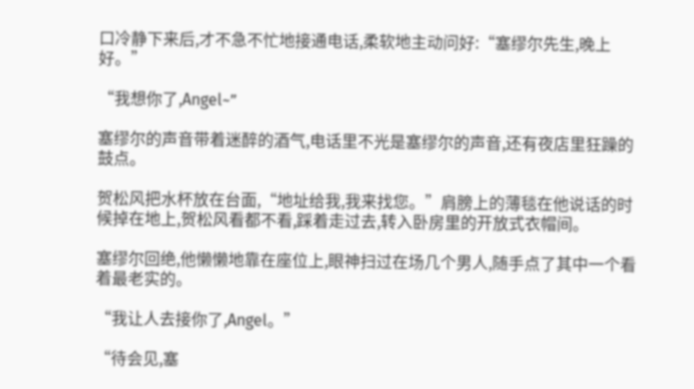口冷静下来后,才不急不忙地接通电话,柔软地主动问好:“塞缪尔先生,晚上好。”

“我想你了,Angel~”

塞缪尔的声音带着迷醉的酒气,电话里不光是塞缪尔的声音,还有夜店里狂躁的鼓点。

贺松风把水杯放在台面,“地址给我,我来找您。”肩膀上的薄毯在他说话的时候掉在地上,贺松风看都不看,踩着走过去,转入卧房里的开放式衣帽间。

塞缪尔回绝,他懒懒地靠在座位上,眼神扫过在场几个男人,随手点了其中一个看着最老实的。

“我让人去接你了,Angel。”

“待会见,塞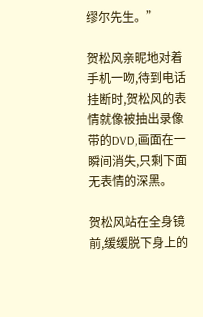缪尔先生。”

贺松风亲昵地对着手机一吻,待到电话挂断时,贺松风的表情就像被抽出录像带的DVD,画面在一瞬间消失,只剩下面无表情的深黑。

贺松风站在全身镜前,缓缓脱下身上的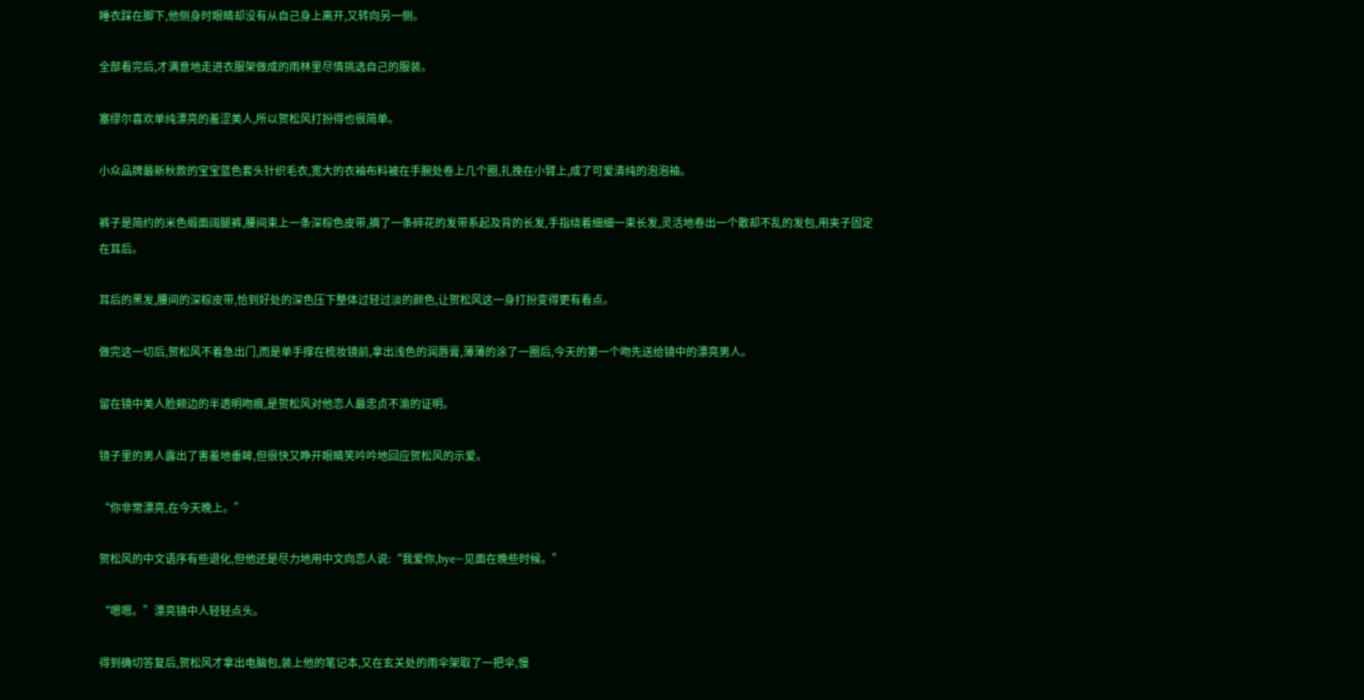睡衣踩在脚下,他侧身时眼睛却没有从自己身上离开,又转向另一侧。

全部看完后,才满意地走进衣服架做成的雨林里尽情挑选自己的服装。

塞缪尔喜欢单纯漂亮的羞涩美人,所以贺松风打扮得也很简单。

小众品牌最新秋款的宝宝蓝色套头针织毛衣,宽大的衣袖布料被在手腕处卷上几个圈,扎挽在小臂上,成了可爱清纯的泡泡袖。

裤子是简约的米色缎面阔腿裤,腰间束上一条深棕色皮带,摘了一条碎花的发带系起及背的长发,手指绕着细细一束长发,灵活地卷出一个散却不乱的发包,用夹子固定在耳后。

耳后的黑发,腰间的深棕皮带,恰到好处的深色压下整体过轻过淡的颜色,让贺松风这一身打扮变得更有看点。

做完这一切后,贺松风不着急出门,而是单手撑在梳妆镜前,拿出浅色的润唇膏,薄薄的涂了一圈后,今天的第一个吻先送给镜中的漂亮男人。

留在镜中美人脸颊边的半透明吻痕,是贺松风对他恋人最忠贞不渝的证明。

镜子里的男人露出了害羞地垂眸,但很快又睁开眼睛笑吟吟地回应贺松风的示爱。

“你非常漂亮,在今天晚上。”

贺松风的中文语序有些退化,但他还是尽力地用中文向恋人说:“我爱你,bye~见面在晚些时候。”

“嗯嗯。”漂亮镜中人轻轻点头。

得到确切答复后,贺松风才拿出电脑包,装上他的笔记本,又在玄关处的雨伞架取了一把伞,慢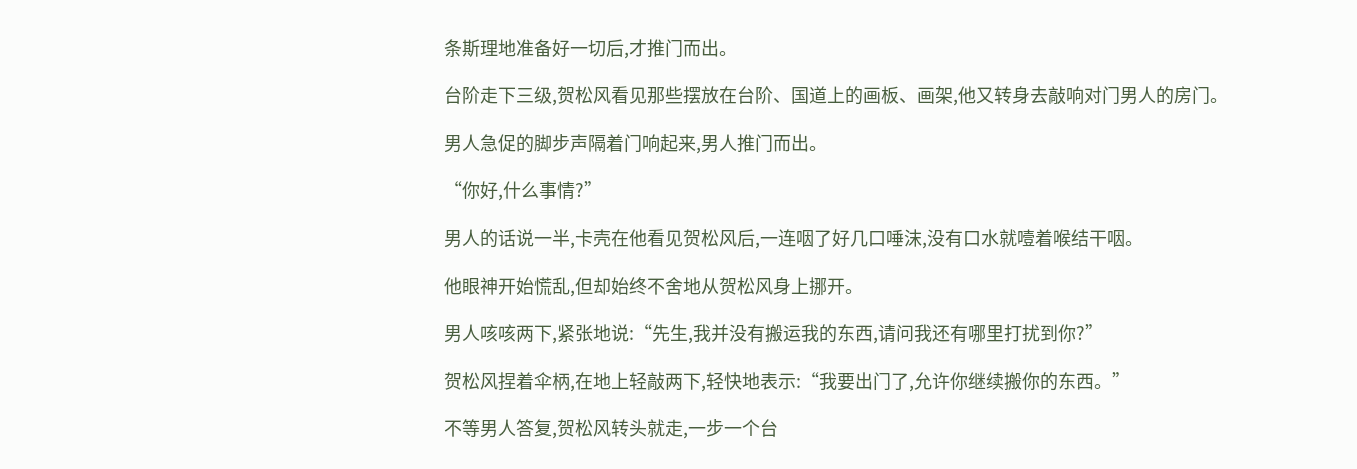条斯理地准备好一切后,才推门而出。

台阶走下三级,贺松风看见那些摆放在台阶、国道上的画板、画架,他又转身去敲响对门男人的房门。

男人急促的脚步声隔着门响起来,男人推门而出。

“你好,什么事情?”

男人的话说一半,卡壳在他看见贺松风后,一连咽了好几口唾沫,没有口水就噎着喉结干咽。

他眼神开始慌乱,但却始终不舍地从贺松风身上挪开。

男人咳咳两下,紧张地说:“先生,我并没有搬运我的东西,请问我还有哪里打扰到你?”

贺松风捏着伞柄,在地上轻敲两下,轻快地表示:“我要出门了,允许你继续搬你的东西。”

不等男人答复,贺松风转头就走,一步一个台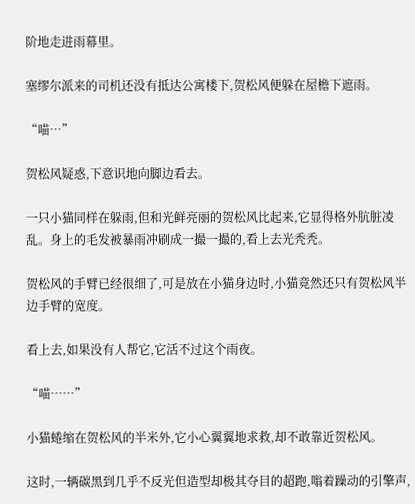阶地走进雨幕里。

塞缪尔派来的司机还没有抵达公寓楼下,贺松风便躲在屋檐下遮雨。

“喵…”

贺松风疑惑,下意识地向脚边看去。

一只小猫同样在躲雨,但和光鲜亮丽的贺松风比起来,它显得格外肮脏凌乱。身上的毛发被暴雨冲刷成一撮一撮的,看上去光秃秃。

贺松风的手臂已经很细了,可是放在小猫身边时,小猫竟然还只有贺松风半边手臂的宽度。

看上去,如果没有人帮它,它活不过这个雨夜。

“喵……”

小猫蜷缩在贺松风的半米外,它小心翼翼地求救,却不敢靠近贺松风。

这时,一辆碳黑到几乎不反光但造型却极其夺目的超跑,嗡着躁动的引擎声,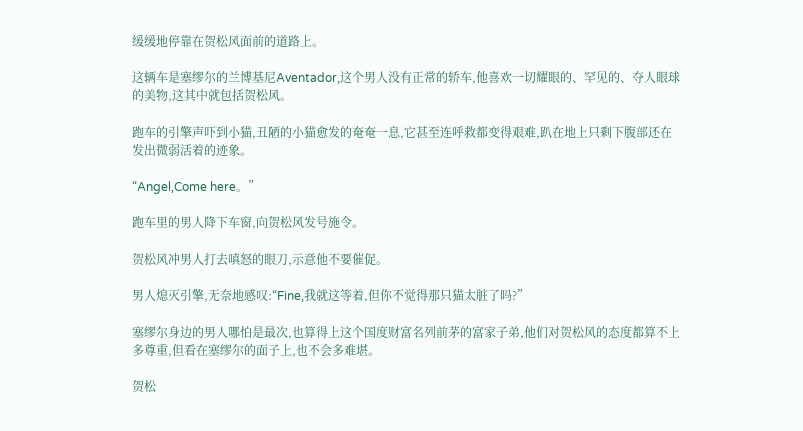缓缓地停靠在贺松风面前的道路上。

这辆车是塞缪尔的兰博基尼Aventador,这个男人没有正常的轿车,他喜欢一切耀眼的、罕见的、夺人眼球的美物,这其中就包括贺松风。

跑车的引擎声吓到小猫,丑陋的小猫愈发的奄奄一息,它甚至连呼救都变得艰难,趴在地上只剩下腹部还在发出微弱活着的迹象。

“Angel,Come here。”

跑车里的男人降下车窗,向贺松风发号施令。

贺松风冲男人打去嗔怒的眼刀,示意他不要催促。

男人熄灭引擎,无奈地感叹:“Fine,我就这等着,但你不觉得那只猫太脏了吗?”

塞缪尔身边的男人哪怕是最次,也算得上这个国度财富名列前茅的富家子弟,他们对贺松风的态度都算不上多尊重,但看在塞缪尔的面子上,也不会多难堪。

贺松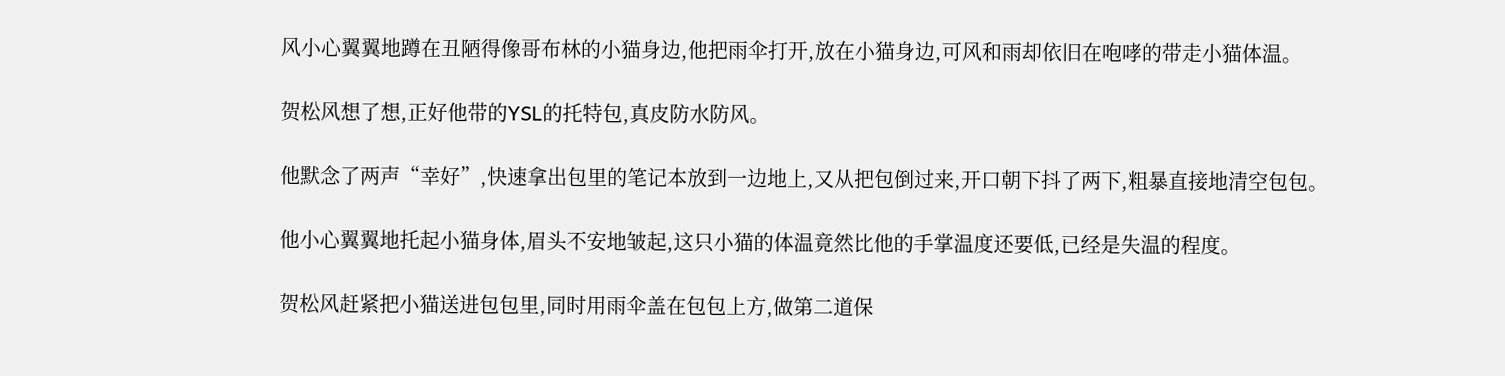风小心翼翼地蹲在丑陋得像哥布林的小猫身边,他把雨伞打开,放在小猫身边,可风和雨却依旧在咆哮的带走小猫体温。

贺松风想了想,正好他带的YSL的托特包,真皮防水防风。

他默念了两声“幸好”,快速拿出包里的笔记本放到一边地上,又从把包倒过来,开口朝下抖了两下,粗暴直接地清空包包。

他小心翼翼地托起小猫身体,眉头不安地皱起,这只小猫的体温竟然比他的手掌温度还要低,已经是失温的程度。

贺松风赶紧把小猫送进包包里,同时用雨伞盖在包包上方,做第二道保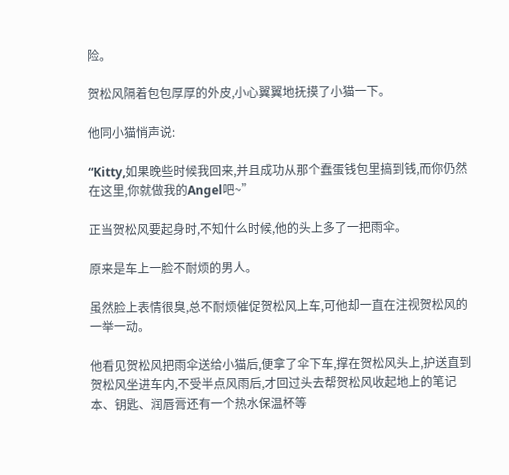险。

贺松风隔着包包厚厚的外皮,小心翼翼地抚摸了小猫一下。

他同小猫悄声说:

“Kitty,如果晚些时候我回来,并且成功从那个蠢蛋钱包里搞到钱,而你仍然在这里,你就做我的Angel吧~”

正当贺松风要起身时,不知什么时候,他的头上多了一把雨伞。

原来是车上一脸不耐烦的男人。

虽然脸上表情很臭,总不耐烦催促贺松风上车,可他却一直在注视贺松风的一举一动。

他看见贺松风把雨伞送给小猫后,便拿了伞下车,撑在贺松风头上,护送直到贺松风坐进车内,不受半点风雨后,才回过头去帮贺松风收起地上的笔记本、钥匙、润唇膏还有一个热水保温杯等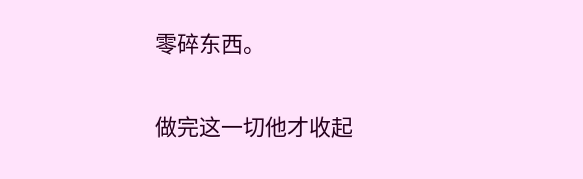零碎东西。

做完这一切他才收起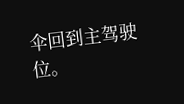伞回到主驾驶位。